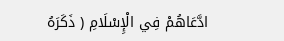ادَّعَاهُمْ فِي الْإِسْلَامِ ( ذَكَرَهُ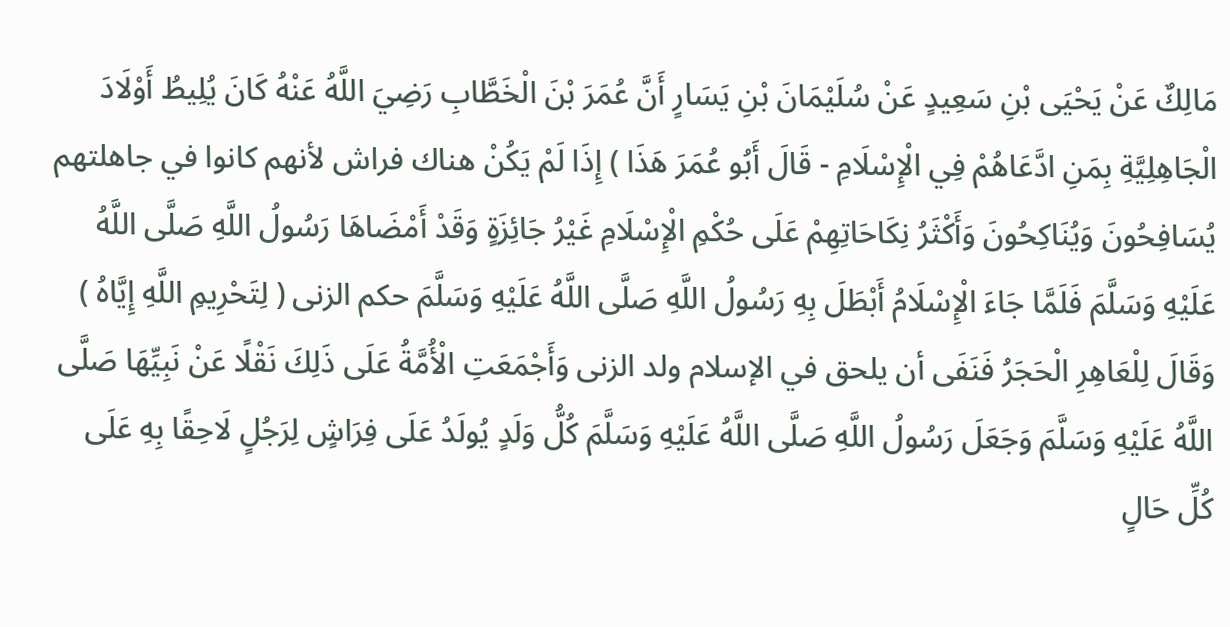مَالِكٌ عَنْ يَحْيَى بْنِ سَعِيدٍ عَنْ سُلَيْمَانَ بْنِ يَسَارٍ أَنَّ عُمَرَ بْنَ الْخَطَّابِ رَضِيَ اللَّهُ عَنْهُ كَانَ يُلِيطُ أَوْلَادَ الْجَاهِلِيَّةِ بِمَنِ ادَّعَاهُمْ فِي الْإِسْلَامِ - قَالَ أَبُو عُمَرَ هَذَا ) إِذَا لَمْ يَكُنْ هناك فراش لأنهم كانوا في جاهلتهم يُسَافِحُونَ وَيُنَاكِحُونَ وَأَكْثَرُ نِكَاحَاتِهِمْ عَلَى حُكْمِ الْإِسْلَامِ غَيْرُ جَائِزَةٍ وَقَدْ أَمْضَاهَا رَسُولُ اللَّهِ صَلَّى اللَّهُ عَلَيْهِ وَسَلَّمَ فَلَمَّا جَاءَ الْإِسْلَامُ أَبْطَلَ بِهِ رَسُولُ اللَّهِ صَلَّى اللَّهُ عَلَيْهِ وَسَلَّمَ حكم الزنى ( لِتَحْرِيمِ اللَّهِ إِيَّاهُ ) وَقَالَ لِلْعَاهِرِ الْحَجَرُ فَنَفَى أن يلحق في الإسلام ولد الزنى وَأَجْمَعَتِ الْأُمَّةُ عَلَى ذَلِكَ نَقْلًا عَنْ نَبِيِّهَا صَلَّى اللَّهُ عَلَيْهِ وَسَلَّمَ وَجَعَلَ رَسُولُ اللَّهِ صَلَّى اللَّهُ عَلَيْهِ وَسَلَّمَ كُلُّ وَلَدٍ يُولَدُ عَلَى فِرَاشٍ لِرَجُلٍ لَاحِقًا بِهِ عَلَى كُلِّ حَالٍ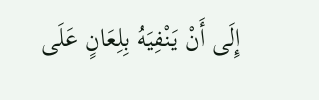إِلَى أَنْ يَنْفِيَهُ بِلِعَانٍ عَلَى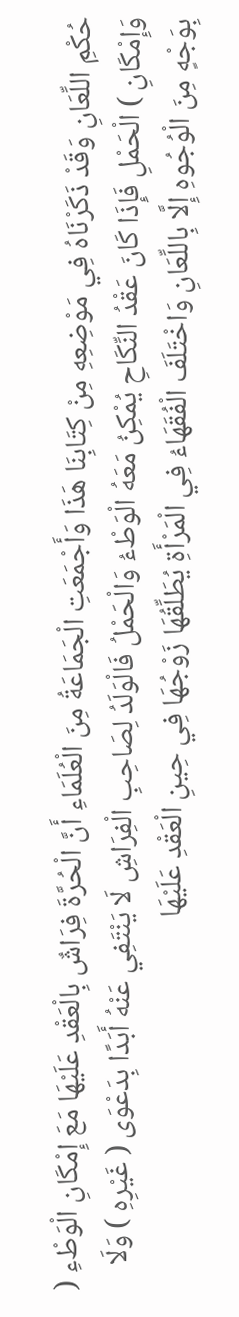حُكْمِ اللِّعَانِ وَقَدْ ذَكَرْنَاهُ فِي مَوْضِعِهِ مِنْ كِتَابِنَا هَذَا وَأَجْمَعَتِ الْجَمَاعَةُ مِنَ الْعُلَمَاءِ أَنَّ الْحُرَّةَ فِرَاشٌ بِالْعَقْدِ عَلَيْهَا مَعَ إِمْكَانِ الْوَطْءِ ( وَإِمْكَانِ ) الْحَمْلِ فَإِذَا كَانَ عَقْدُ النِّكَاحِ يُمْكِنُ مَعَهُ الْوَطْءُ وَالْحَمْلُ فَالْوَلَدُ لِصَاحِبِ الْفِرَاشِ لَا يَنْتَفِي عَنْهُ أَبَدًا بِدَعْوَى ( غَيْرِهِ ) وَلَا بِوَجْهٍ مِنَ الْوُجُوهِ إِلَّا بِاللِّعَانِ وَاخْتَلَفَ الْفُقَهَاءُ فِي الْمَرْأَةِ يُطَلِّقُهَا زَوْجُهَا فِي حِينِ الْعَقْدِ عَلَيْهَا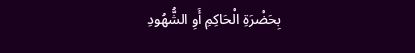بِحَضْرَةِ الْحَاكِمِ أَوِ الشُّهُودِ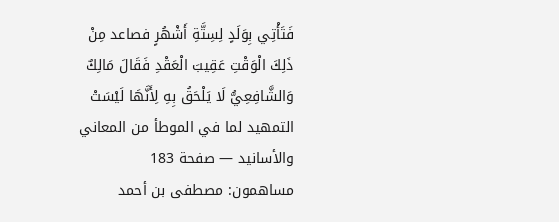فَتَأْتِي بِوَلَدٍ لِسِتَّةِ أَشْهُرٍ فصاعد مِنْ ذَلِكَ الْوَقْتِ عَقِيبَ الْعَقْدِ فَقَالَ مَالِكٌ وَالشَّافِعِيُّ لَا يَلْحَقُ بِهِ لِأَنَّهَا لَيْسَتْ
التمهيد لما في الموطأ من المعاني والأسانيد — صفحة 183
مساهمون: مصطفى بن أحمد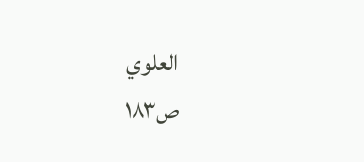العلوي
ص١٨٣